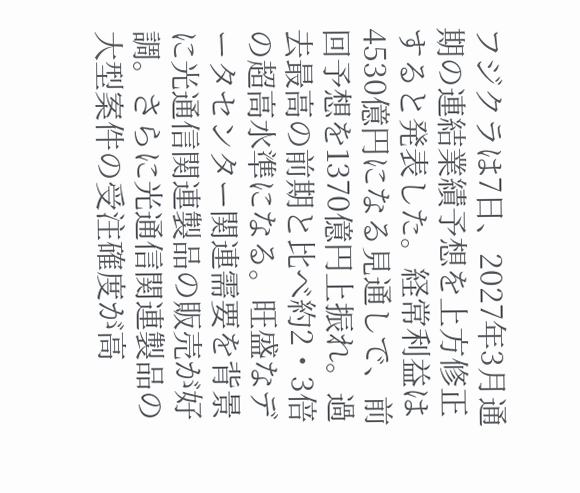フジクラは7日、2027年3月通期の連結業績予想を上方修正すると発表した。経常利益は4530億円になる見通しで、前回予想を1370億円上振れ。過去最高の前期と比べ約2・3倍の超高水準になる。旺盛なデータセンター関連需要を背景に光通信関連製品の販売が好調。さらに光通信関連製品の大型案件の受注確度が高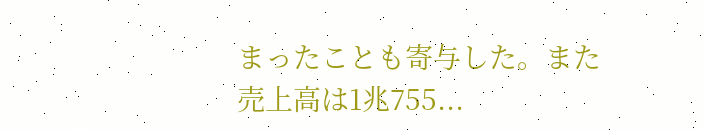まったことも寄与した。また売上高は1兆755...